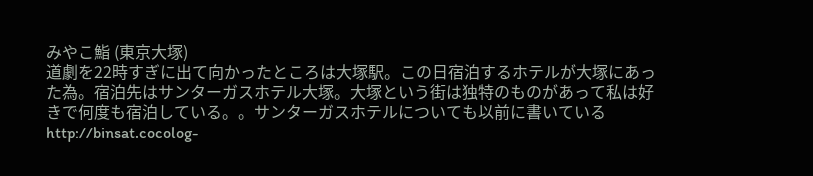みやこ鮨 (東京大塚)
道劇を22時すぎに出て向かったところは大塚駅。この日宿泊するホテルが大塚にあった為。宿泊先はサンターガスホテル大塚。大塚という街は独特のものがあって私は好きで何度も宿泊している。。サンターガスホテルについても以前に書いているhttp://binsat.cocolog-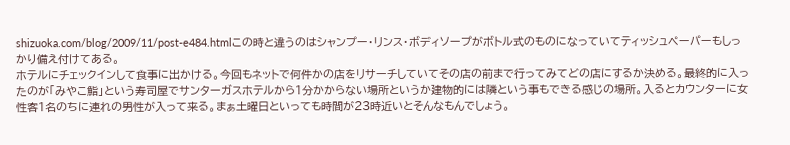shizuoka.com/blog/2009/11/post-e484.htmlこの時と違うのはシャンプー・リンス・ボディソープがボトル式のものになっていてティッシュペーパーもしっかり備え付けてある。
ホテルにチェックインして食事に出かける。今回もネットで何件かの店をリサーチしていてその店の前まで行ってみてどの店にするか決める。最終的に入ったのが「みやこ鮨」という寿司屋でサンターガスホテルから1分かからない場所というか建物的には隣という事もできる感じの場所。入るとカウンターに女性客1名のちに連れの男性が入って来る。まぁ土曜日といっても時間が23時近いとそんなもんでしょう。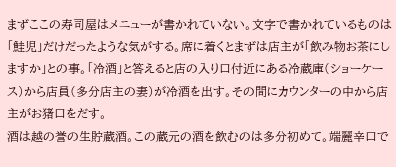まずここの寿司屋はメニューが書かれていない。文字で書かれているものは「鮭児」だけだったような気がする。席に着くとまずは店主が「飲み物お茶にしますか」との事。「冷酒」と答えると店の入り口付近にある冷蔵庫(ショーケース)から店員(多分店主の妻)が冷酒を出す。その間にカウンターの中から店主がお猪口をだす。
酒は越の誉の生貯蔵酒。この蔵元の酒を飲むのは多分初めて。端麗辛口で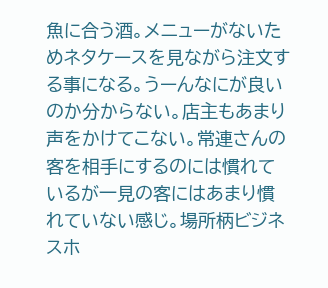魚に合う酒。メニューがないためネタケースを見ながら注文する事になる。うーんなにが良いのか分からない。店主もあまり声をかけてこない。常連さんの客を相手にするのには慣れているが一見の客にはあまり慣れていない感じ。場所柄ビジネスホ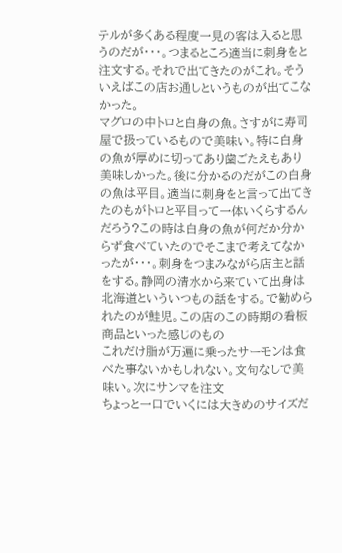テルが多くある程度一見の客は入ると思うのだが・・・。つまるところ適当に刺身をと注文する。それで出てきたのがこれ。そういえばこの店お通しというものが出てこなかった。
マグロの中トロと白身の魚。さすがに寿司屋で扱っているもので美味い。特に白身の魚が厚めに切ってあり歯ごたえもあり美味しかった。後に分かるのだがこの白身の魚は平目。適当に刺身をと言って出てきたのもがトロと平目って一体いくらするんだろう?この時は白身の魚が何だか分からず食べていたのでそこまで考えてなかったが・・・。刺身をつまみながら店主と話をする。静岡の清水から来ていて出身は北海道といういつもの話をする。で勧められたのが鮭児。この店のこの時期の看板商品といった感じのもの
これだけ脂が万遍に乗ったサーモンは食べた事ないかもしれない。文句なしで美味い。次にサンマを注文
ちょっと一口でいくには大きめのサイズだ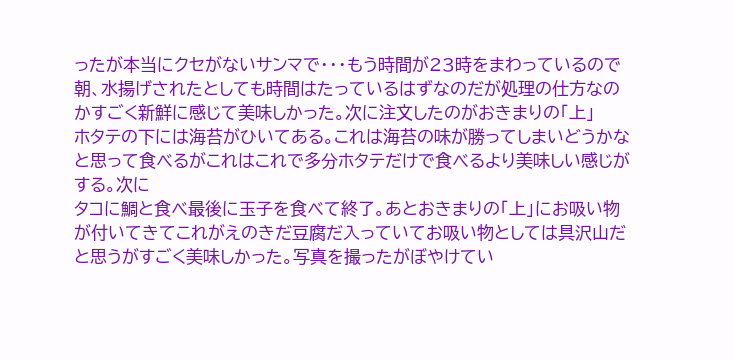ったが本当にクセがないサンマで・・・もう時間が23時をまわっているので朝、水揚げされたとしても時間はたっているはずなのだが処理の仕方なのかすごく新鮮に感じて美味しかった。次に注文したのがおきまりの「上」
ホタテの下には海苔がひいてある。これは海苔の味が勝ってしまいどうかなと思って食べるがこれはこれで多分ホタテだけで食べるより美味しい感じがする。次に
タコに鯛と食べ最後に玉子を食べて終了。あとおきまりの「上」にお吸い物が付いてきてこれがえのきだ豆腐だ入っていてお吸い物としては具沢山だと思うがすごく美味しかった。写真を撮ったがぼやけてい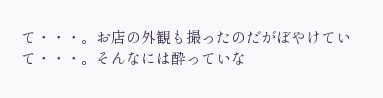て・・・。お店の外観も撮ったのだがぼやけていて・・・。そんなには酔っていな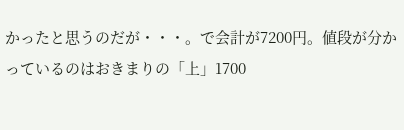かったと思うのだが・・・。で会計が7200円。値段が分かっているのはおきまりの「上」1700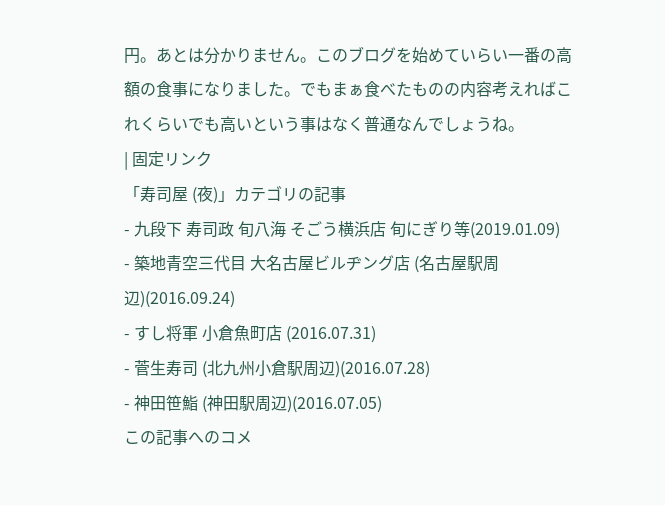円。あとは分かりません。このブログを始めていらい一番の高額の食事になりました。でもまぁ食べたものの内容考えればこれくらいでも高いという事はなく普通なんでしょうね。
| 固定リンク
「寿司屋 (夜)」カテゴリの記事
- 九段下 寿司政 旬八海 そごう横浜店 旬にぎり等(2019.01.09)
- 築地青空三代目 大名古屋ビルヂング店 (名古屋駅周辺)(2016.09.24)
- すし将軍 小倉魚町店 (2016.07.31)
- 菅生寿司 (北九州小倉駅周辺)(2016.07.28)
- 神田笹鮨 (神田駅周辺)(2016.07.05)
この記事へのコメ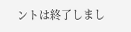ントは終了しまし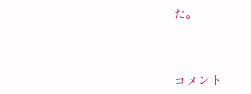た。



コメント